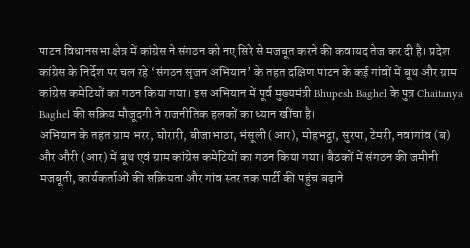पाटन विधानसभा क्षेत्र में कांग्रेस ने संगठन को नए सिरे से मजबूत करने की कवायद तेज कर दी है। प्रदेश कांग्रेस के निर्देश पर चल रहे ‘संगठन सृजन अभियान’ के तहत दक्षिण पाटन के कई गांवों में बूथ और ग्राम कांग्रेस कमेटियों का गठन किया गया। इस अभियान में पूर्व मुख्यमंत्री Bhupesh Baghel के पुत्र Chaitanya Baghel की सक्रिय मौजूदगी ने राजनीतिक हलकों का ध्यान खींचा है।
अभियान के तहत ग्राम भरर, घोरारी, बीजाभाठा, भंसूली (आर), मोहभट्ठा, सुरपा, टेमरी, नवागांव (ब) और औरी (आर) में बूथ एवं ग्राम कांग्रेस कमेटियों का गठन किया गया। बैठकों में संगठन की जमीनी मजबूती, कार्यकर्ताओं की सक्रियता और गांव स्तर तक पार्टी की पहुंच बढ़ाने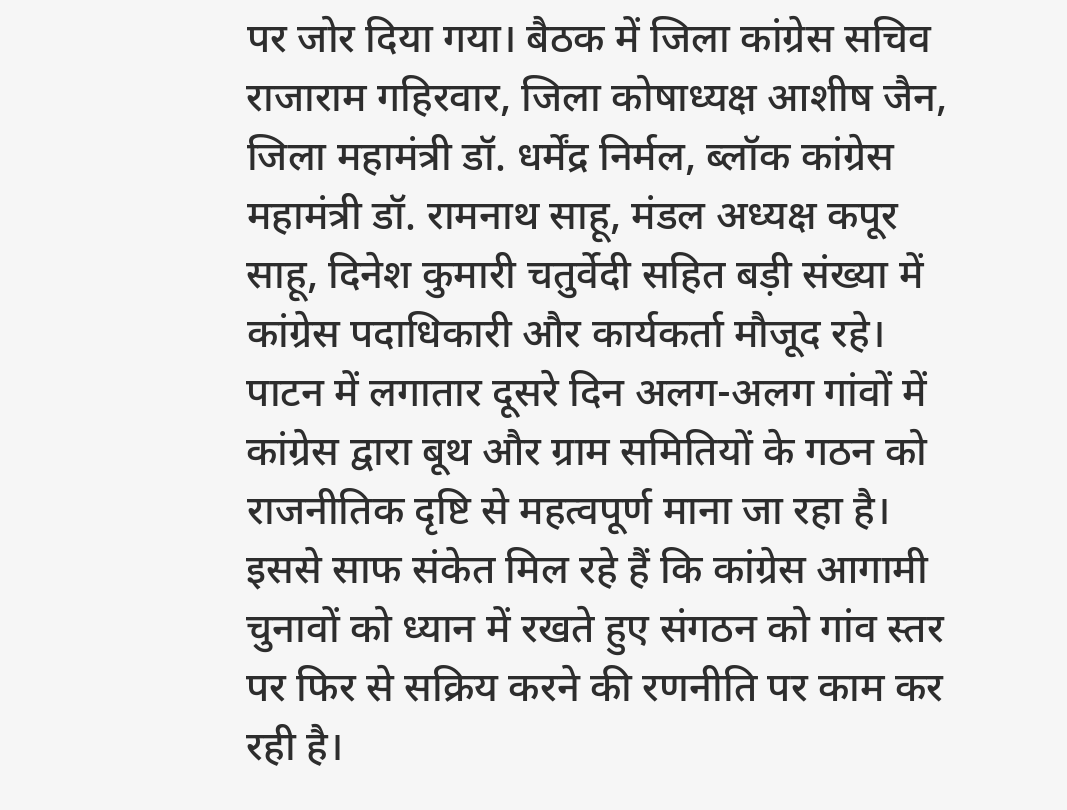पर जोर दिया गया। बैठक में जिला कांग्रेस सचिव राजाराम गहिरवार, जिला कोषाध्यक्ष आशीष जैन, जिला महामंत्री डॉ. धर्मेंद्र निर्मल, ब्लॉक कांग्रेस महामंत्री डॉ. रामनाथ साहू, मंडल अध्यक्ष कपूर साहू, दिनेश कुमारी चतुर्वेदी सहित बड़ी संख्या में कांग्रेस पदाधिकारी और कार्यकर्ता मौजूद रहे। पाटन में लगातार दूसरे दिन अलग-अलग गांवों में कांग्रेस द्वारा बूथ और ग्राम समितियों के गठन को राजनीतिक दृष्टि से महत्वपूर्ण माना जा रहा है। इससे साफ संकेत मिल रहे हैं कि कांग्रेस आगामी चुनावों को ध्यान में रखते हुए संगठन को गांव स्तर पर फिर से सक्रिय करने की रणनीति पर काम कर रही है।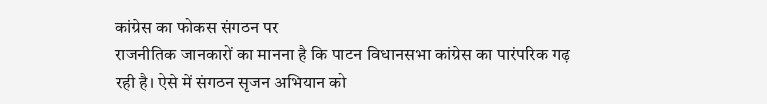कांग्रेस का फोकस संगठन पर
राजनीतिक जानकारों का मानना है कि पाटन विधानसभा कांग्रेस का पारंपरिक गढ़ रही है। ऐसे में संगठन सृजन अभियान को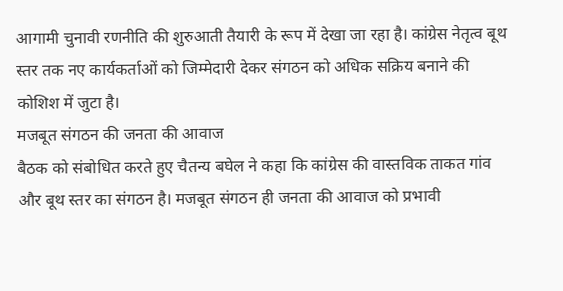आगामी चुनावी रणनीति की शुरुआती तैयारी के रूप में देखा जा रहा है। कांग्रेस नेतृत्व बूथ स्तर तक नए कार्यकर्ताओं को जिम्मेदारी देकर संगठन को अधिक सक्रिय बनाने की कोशिश में जुटा है।
मजबूत संगठन की जनता की आवाज
बैठक को संबोधित करते हुए चैतन्य बघेल ने कहा कि कांग्रेस की वास्तविक ताकत गांव और बूथ स्तर का संगठन है। मजबूत संगठन ही जनता की आवाज को प्रभावी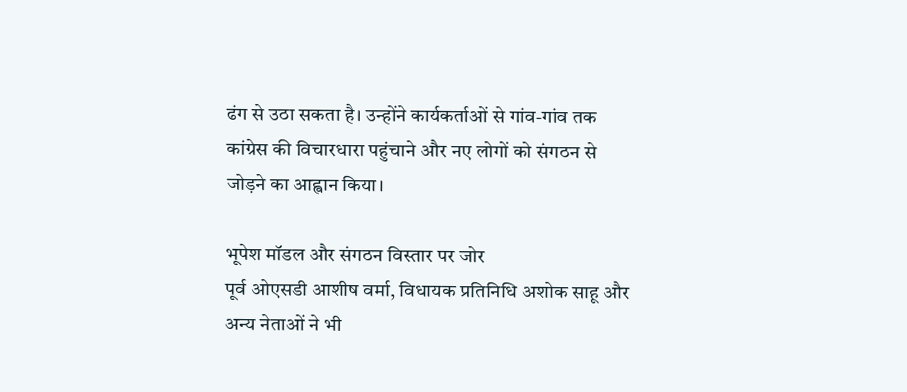ढंग से उठा सकता है। उन्होंने कार्यकर्ताओं से गांव-गांव तक कांग्रेस की विचारधारा पहुंचाने और नए लोगों को संगठन से जोड़ने का आह्वान किया।

भूपेश मॉडल और संगठन विस्तार पर जोर
पूर्व ओएसडी आशीष वर्मा, विधायक प्रतिनिधि अशोक साहू और अन्य नेताओं ने भी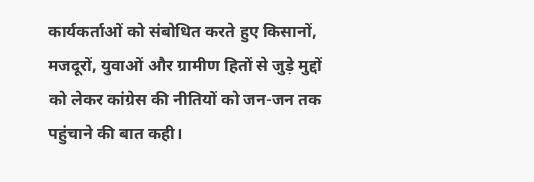कार्यकर्ताओं को संबोधित करते हुए किसानों, मजदूरों, युवाओं और ग्रामीण हितों से जुड़े मुद्दों को लेकर कांग्रेस की नीतियों को जन-जन तक पहुंचाने की बात कही।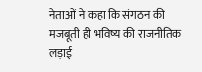नेताओं ने कहा कि संगठन की मजबूती ही भविष्य की राजनीतिक लड़ाई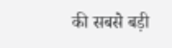की सबसे बड़ी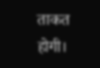ताकत होगी।